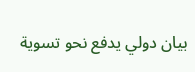بيان دولي يدفع نحو تسوية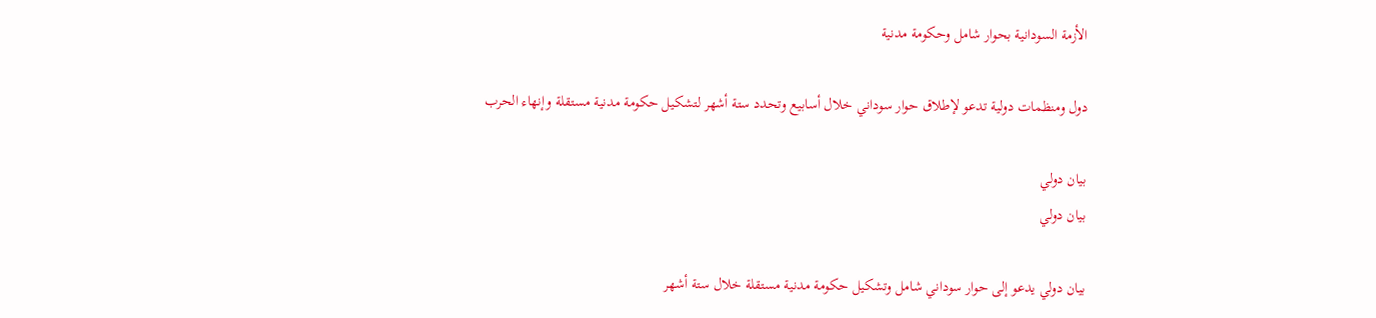الأزمة السودانية بحوار شامل وحكومة مدنية

دول ومنظمات دولية تدعو لإطلاق حوار سوداني خلال أسابيع وتحدد ستة أشهر لتشكيل حكومة مدنية مستقلة وإنهاء الحرب

بيان دولي
بيان دولي

بيان دولي يدعو إلى حوار سوداني شامل وتشكيل حكومة مدنية مستقلة خلال ستة أشهر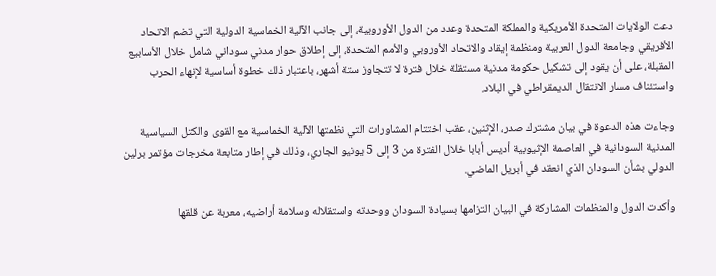دعت الولايات المتحدة الأمريكية والمملكة المتحدة وعدد من الدول الأوروبية، إلى جانب الآلية الخماسية الدولية التي تضم الاتحاد الأفريقي وجامعة الدول العربية ومنظمة إيقاد والاتحاد الأوروبي والأمم المتحدة، إلى إطلاق حوار مدني سوداني شامل خلال الأسابيع المقبلة، على أن يقود إلى تشكيل حكومة مدنية مستقلة خلال فترة لا تتجاوز ستة أشهر، باعتبار ذلك خطوة أساسية لإنهاء الحرب واستئناف مسار الانتقال الديمقراطي في البلاد.

وجاءت هذه الدعوة في بيان مشترك صدر، الإثنين، عقب اختتام المشاورات التي نظمتها الآلية الخماسية مع القوى والكتل السياسية المدنية السودانية في العاصمة الإثيوبية أديس أبابا خلال الفترة من 3 إلى 5 يونيو الجاري، وذلك في إطار متابعة مخرجات مؤتمر برلين الدولي بشأن السودان الذي انعقد في أبريل الماضي.

وأكدت الدول والمنظمات المشاركة في البيان التزامها بسيادة السودان ووحدته واستقلاله وسلامة أراضيه، معربة عن قلقها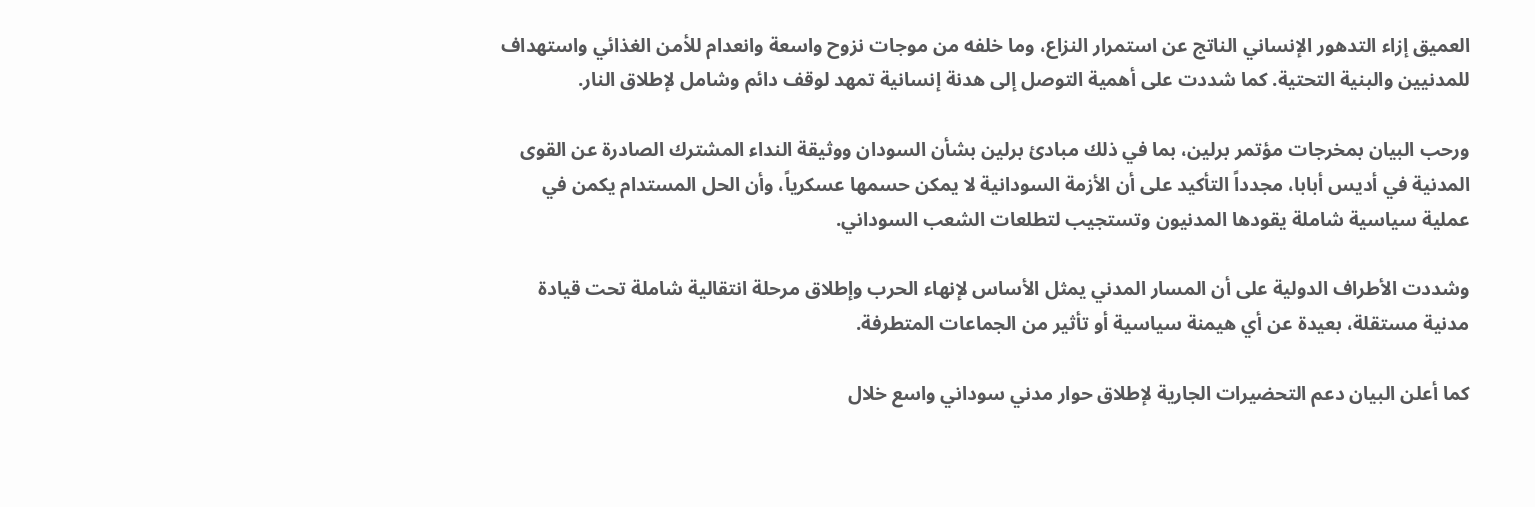العميق إزاء التدهور الإنساني الناتج عن استمرار النزاع، وما خلفه من موجات نزوح واسعة وانعدام للأمن الغذائي واستهداف للمدنيين والبنية التحتية. كما شددت على أهمية التوصل إلى هدنة إنسانية تمهد لوقف دائم وشامل لإطلاق النار.

ورحب البيان بمخرجات مؤتمر برلين، بما في ذلك مبادئ برلين بشأن السودان ووثيقة النداء المشترك الصادرة عن القوى المدنية في أديس أبابا، مجدداً التأكيد على أن الأزمة السودانية لا يمكن حسمها عسكرياً، وأن الحل المستدام يكمن في عملية سياسية شاملة يقودها المدنيون وتستجيب لتطلعات الشعب السوداني.

وشددت الأطراف الدولية على أن المسار المدني يمثل الأساس لإنهاء الحرب وإطلاق مرحلة انتقالية شاملة تحت قيادة مدنية مستقلة، بعيدة عن أي هيمنة سياسية أو تأثير من الجماعات المتطرفة.

كما أعلن البيان دعم التحضيرات الجارية لإطلاق حوار مدني سوداني واسع خلال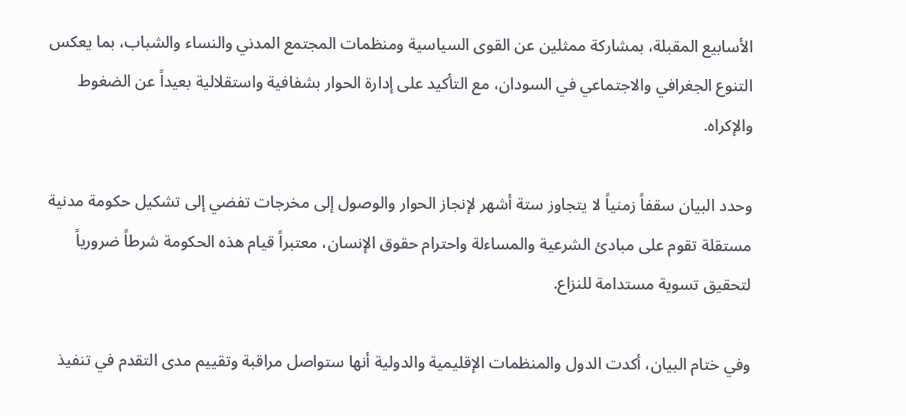الأسابيع المقبلة، بمشاركة ممثلين عن القوى السياسية ومنظمات المجتمع المدني والنساء والشباب، بما يعكس التنوع الجغرافي والاجتماعي في السودان، مع التأكيد على إدارة الحوار بشفافية واستقلالية بعيداً عن الضغوط والإكراه.

وحدد البيان سقفاً زمنياً لا يتجاوز ستة أشهر لإنجاز الحوار والوصول إلى مخرجات تفضي إلى تشكيل حكومة مدنية مستقلة تقوم على مبادئ الشرعية والمساءلة واحترام حقوق الإنسان، معتبراً قيام هذه الحكومة شرطاً ضرورياً لتحقيق تسوية مستدامة للنزاع.

وفي ختام البيان، أكدت الدول والمنظمات الإقليمية والدولية أنها ستواصل مراقبة وتقييم مدى التقدم في تنفيذ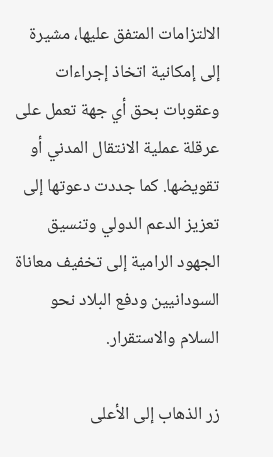الالتزامات المتفق عليها، مشيرة إلى إمكانية اتخاذ إجراءات وعقوبات بحق أي جهة تعمل على عرقلة عملية الانتقال المدني أو تقويضها. كما جددت دعوتها إلى تعزيز الدعم الدولي وتنسيق الجهود الرامية إلى تخفيف معاناة السودانيين ودفع البلاد نحو السلام والاستقرار.

زر الذهاب إلى الأعلى